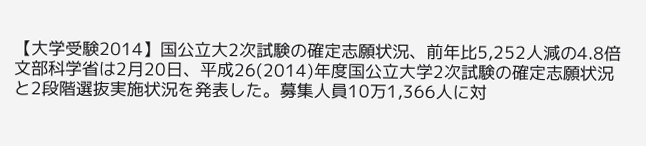【大学受験2014】国公立大2次試験の確定志願状況、前年比5,252人減の4.8倍
文部科学省は2月20日、平成26(2014)年度国公立大学2次試験の確定志願状況と2段階選抜実施状況を発表した。募集人員10万1,366人に対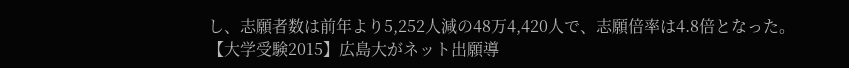し、志願者数は前年より5,252人減の48万4,420人で、志願倍率は4.8倍となった。
【大学受験2015】広島大がネット出願導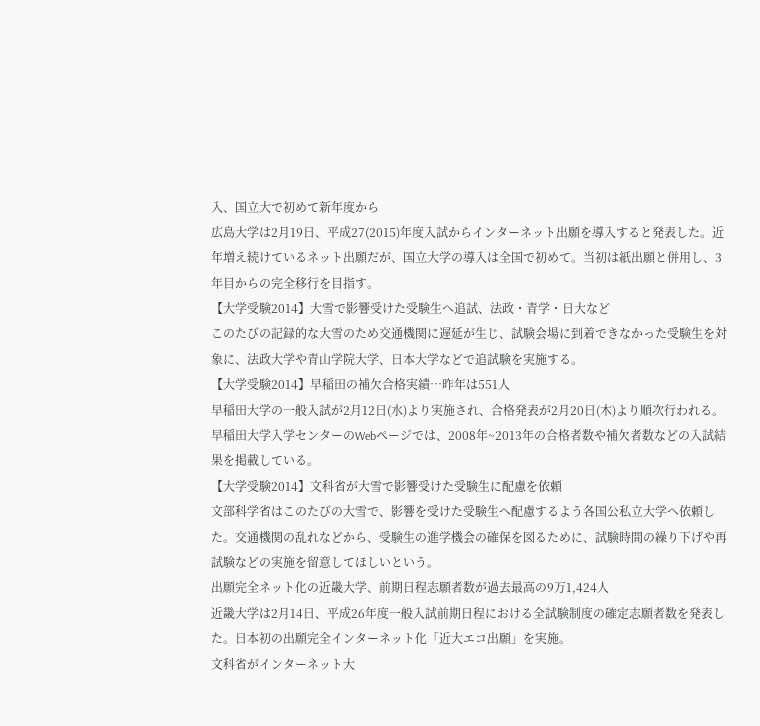入、国立大で初めて新年度から
広島大学は2月19日、平成27(2015)年度入試からインターネット出願を導入すると発表した。近年増え続けているネット出願だが、国立大学の導入は全国で初めて。当初は紙出願と併用し、3年目からの完全移行を目指す。
【大学受験2014】大雪で影響受けた受験生へ追試、法政・青学・日大など
このたびの記録的な大雪のため交通機関に遅延が生じ、試験会場に到着できなかった受験生を対象に、法政大学や青山学院大学、日本大学などで追試験を実施する。
【大学受験2014】早稲田の補欠合格実績…昨年は551人
早稲田大学の一般入試が2月12日(水)より実施され、合格発表が2月20日(木)より順次行われる。早稲田大学入学センターのWebページでは、2008年~2013年の合格者数や補欠者数などの入試結果を掲載している。
【大学受験2014】文科省が大雪で影響受けた受験生に配慮を依頼
文部科学省はこのたびの大雪で、影響を受けた受験生へ配慮するよう各国公私立大学へ依頼した。交通機関の乱れなどから、受験生の進学機会の確保を図るために、試験時間の繰り下げや再試験などの実施を留意してほしいという。
出願完全ネット化の近畿大学、前期日程志願者数が過去最高の9万1,424人
近畿大学は2月14日、平成26年度一般入試前期日程における全試験制度の確定志願者数を発表した。日本初の出願完全インターネット化「近大エコ出願」を実施。
文科省がインターネット大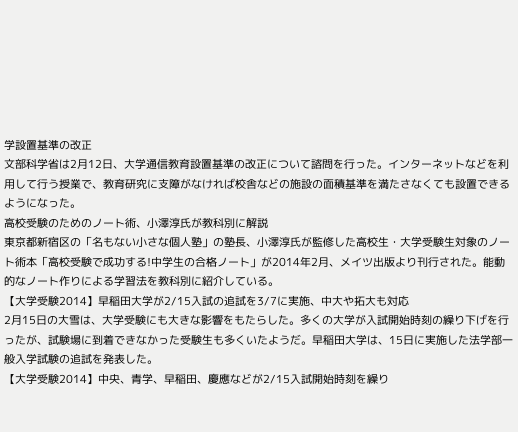学設置基準の改正
文部科学省は2月12日、大学通信教育設置基準の改正について諮問を行った。インターネットなどを利用して行う授業で、教育研究に支障がなければ校舎などの施設の面積基準を満たさなくても設置できるようになった。
高校受験のためのノート術、小澤淳氏が教科別に解説
東京都新宿区の「名もない小さな個人塾」の塾長、小澤淳氏が監修した高校生・大学受験生対象のノート術本「高校受験で成功する!中学生の合格ノート」が2014年2月、メイツ出版より刊行された。能動的なノート作りによる学習法を教科別に紹介している。
【大学受験2014】早稲田大学が2/15入試の追試を3/7に実施、中大や拓大も対応
2月15日の大雪は、大学受験にも大きな影響をもたらした。多くの大学が入試開始時刻の繰り下げを行ったが、試験場に到着できなかった受験生も多くいたようだ。早稲田大学は、15日に実施した法学部一般入学試験の追試を発表した。
【大学受験2014】中央、青学、早稲田、慶應などが2/15入試開始時刻を繰り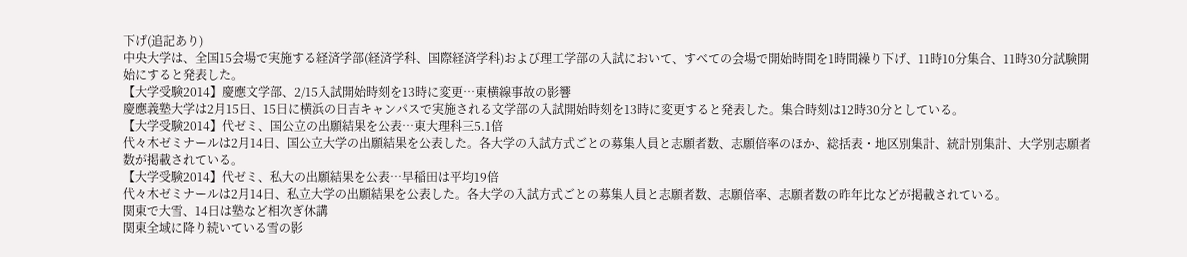下げ(追記あり)
中央大学は、全国15会場で実施する経済学部(経済学科、国際経済学科)および理工学部の入試において、すべての会場で開始時間を1時間繰り下げ、11時10分集合、11時30分試験開始にすると発表した。
【大学受験2014】慶應文学部、2/15入試開始時刻を13時に変更…東横線事故の影響
慶應義塾大学は2月15日、15日に横浜の日吉キャンパスで実施される文学部の入試開始時刻を13時に変更すると発表した。集合時刻は12時30分としている。
【大学受験2014】代ゼミ、国公立の出願結果を公表…東大理科三5.1倍
代々木ゼミナールは2月14日、国公立大学の出願結果を公表した。各大学の入試方式ごとの募集人員と志願者数、志願倍率のほか、総括表・地区別集計、統計別集計、大学別志願者数が掲載されている。
【大学受験2014】代ゼミ、私大の出願結果を公表…早稲田は平均19倍
代々木ゼミナールは2月14日、私立大学の出願結果を公表した。各大学の入試方式ごとの募集人員と志願者数、志願倍率、志願者数の昨年比などが掲載されている。
関東で大雪、14日は塾など相次ぎ休講
関東全域に降り続いている雪の影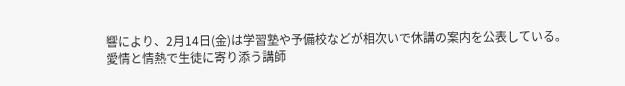響により、2月14日(金)は学習塾や予備校などが相次いで休講の案内を公表している。
愛情と情熱で生徒に寄り添う講師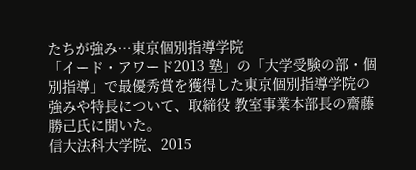たちが強み…東京個別指導学院
「イード・アワード2013 塾」の「大学受験の部・個別指導」で最優秀賞を獲得した東京個別指導学院の強みや特長について、取締役 教室事業本部長の齋藤勝己氏に聞いた。
信大法科大学院、2015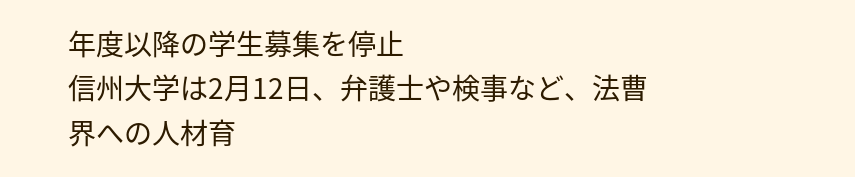年度以降の学生募集を停止
信州大学は2月12日、弁護士や検事など、法曹界への人材育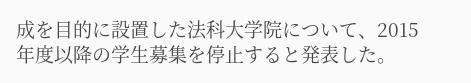成を目的に設置した法科大学院について、2015年度以降の学生募集を停止すると発表した。